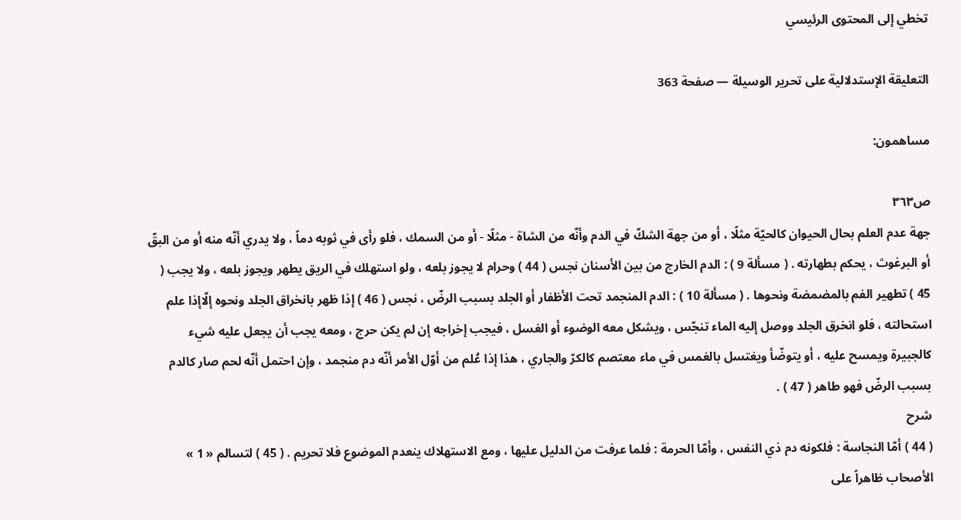تخطي إلى المحتوى الرئيسي

التعليقة الإستدلالية على تحرير الوسيلة — صفحة 363

مساهمون:

ص٣٦٣
جهة عدم العلم بحال الحيوان كالحيّة مثلًا ، أو من جهة الشكّ في الدم وأنّه من الشاة - مثلًا - أو من السمك ، فلو رأى في ثوبه دماً ، ولا يدري أنّه منه أو من البقّ أو البرغوث ، يحكم بطهارته . ( مسألة 9 ) : الدم الخارج من بين الأسنان نجس ( 44 ) وحرام لا يجوز بلعه ، ولو استهلك في الريق يطهر ويجوز بلعه ، ولا يجب ( 45 ) تطهير الفم بالمضمضة ونحوها . ( مسألة 10 ) : الدم المنجمد تحت الأظفار أو الجلد بسبب الرضّ ، نجس ( 46 ) إذا ظهر بانخراق الجلد ونحوه إلّاإذا علم استحالته ، فلو انخرق الجلد ووصل إليه الماء تنجّس ، ويشكل معه الوضوء أو الغسل ، فيجب إخراجه إن لم يكن حرج ، ومعه يجب أن يجعل عليه شيء كالجبيرة ويمسح عليه ، أو يتوضّأ ويغتسل بالغمس في ماء معتصم كالكرّ والجاري ، هذا إذا عُلم من أوّل الأمر أنّه دم منجمد ، وإن احتمل أنّه لحم صار كالدم بسبب الرضّ فهو طاهر ( 47 ) .
شرح
( 44 ) أمّا النجاسة : فلكونه دم ذي النفس ، وأمّا الحرمة : فلما عرفت من الدليل عليها ، ومع الاستهلاك ينعدم الموضوع فلا تحريم . ( 45 ) لتسالم « 1 » الأصحاب ظاهراً على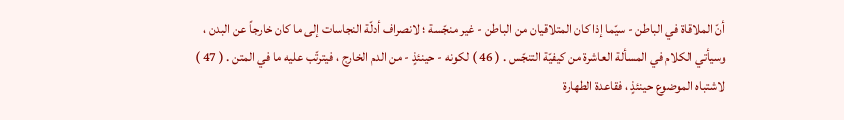أنّ الملاقاة في الباطن - سيّما إذا كان المتلاقيان من الباطن - غير منجّسة ؛ لانصراف أدلّة النجاسات إلى ما كان خارجاً عن البدن ، وسيأتي الكلام في المسألة العاشرة من كيفيّة التنجّس . ( 46 ) لكونه - حينئذٍ - من الدم الخارج ، فيترتّب عليه ما في المتن . ( 47 ) لاشتباه الموضوع حينئذٍ ، فقاعدة الطهارة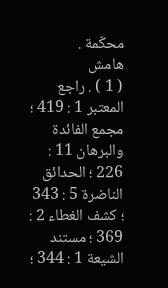محكّمة .
هامش
( 1 ) . راجع المعتبر 1 : 419 ؛ مجمع الفائدة والبرهان 11 : 226 ؛ الحدائق الناضرة 5 : 343 ؛ كشف الغطاء 2 : 369 ؛ مستند الشيعة 1 : 344 ؛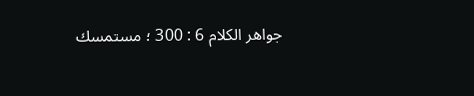جواهر الكلام 6 : 300 ؛ مستمسك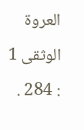العروة الوثقى 1 : 284 .